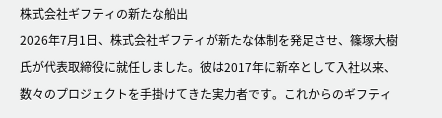株式会社ギフティの新たな船出
2026年7月1日、株式会社ギフティが新たな体制を発足させ、篠塚大樹氏が代表取締役に就任しました。彼は2017年に新卒として入社以来、数々のプロジェクトを手掛けてきた実力者です。これからのギフティ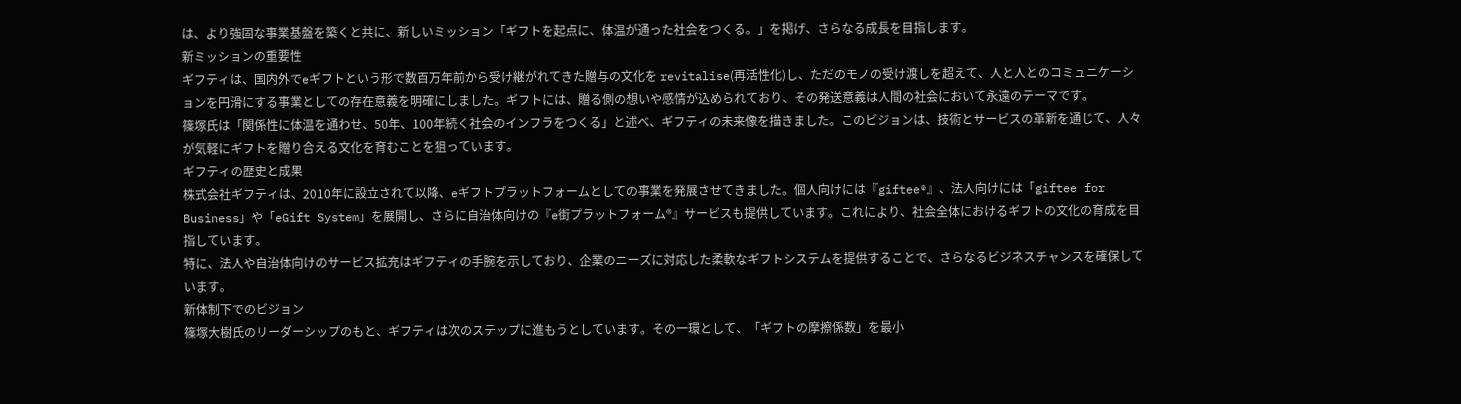は、より強固な事業基盤を築くと共に、新しいミッション「ギフトを起点に、体温が通った社会をつくる。」を掲げ、さらなる成長を目指します。
新ミッションの重要性
ギフティは、国内外でeギフトという形で数百万年前から受け継がれてきた贈与の文化を revitalise(再活性化)し、ただのモノの受け渡しを超えて、人と人とのコミュニケーションを円滑にする事業としての存在意義を明確にしました。ギフトには、贈る側の想いや感情が込められており、その発送意義は人間の社会において永遠のテーマです。
篠塚氏は「関係性に体温を通わせ、50年、100年続く社会のインフラをつくる」と述べ、ギフティの未来像を描きました。このビジョンは、技術とサービスの革新を通じて、人々が気軽にギフトを贈り合える文化を育むことを狙っています。
ギフティの歴史と成果
株式会社ギフティは、2010年に設立されて以降、eギフトプラットフォームとしての事業を発展させてきました。個人向けには『giftee®』、法人向けには「giftee for Business」や「eGift System」を展開し、さらに自治体向けの『e街プラットフォーム®』サービスも提供しています。これにより、社会全体におけるギフトの文化の育成を目指しています。
特に、法人や自治体向けのサービス拡充はギフティの手腕を示しており、企業のニーズに対応した柔軟なギフトシステムを提供することで、さらなるビジネスチャンスを確保しています。
新体制下でのビジョン
篠塚大樹氏のリーダーシップのもと、ギフティは次のステップに進もうとしています。その一環として、「ギフトの摩擦係数」を最小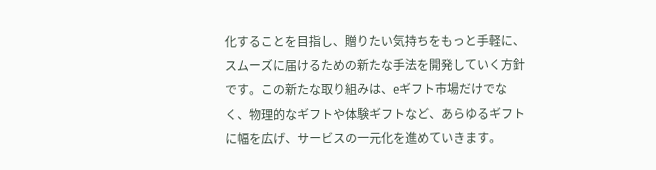化することを目指し、贈りたい気持ちをもっと手軽に、スムーズに届けるための新たな手法を開発していく方針です。この新たな取り組みは、eギフト市場だけでなく、物理的なギフトや体験ギフトなど、あらゆるギフトに幅を広げ、サービスの一元化を進めていきます。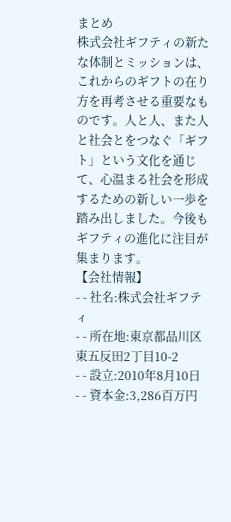まとめ
株式会社ギフティの新たな体制とミッションは、これからのギフトの在り方を再考させる重要なものです。人と人、また人と社会とをつなぐ「ギフト」という文化を通じて、心温まる社会を形成するための新しい一歩を踏み出しました。今後もギフティの進化に注目が集まります。
【会社情報】
- - 社名:株式会社ギフティ
- - 所在地:東京都品川区東五反田2丁目10-2
- - 設立:2010年8月10日
- - 資本金:3,286百万円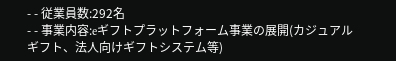- - 従業員数:292名
- - 事業内容:eギフトプラットフォーム事業の展開(カジュアルギフト、法人向けギフトシステム等)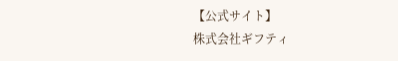【公式サイト】
株式会社ギフティ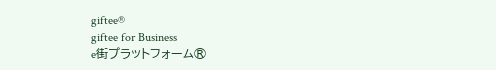giftee®
giftee for Business
e街プラットフォーム®